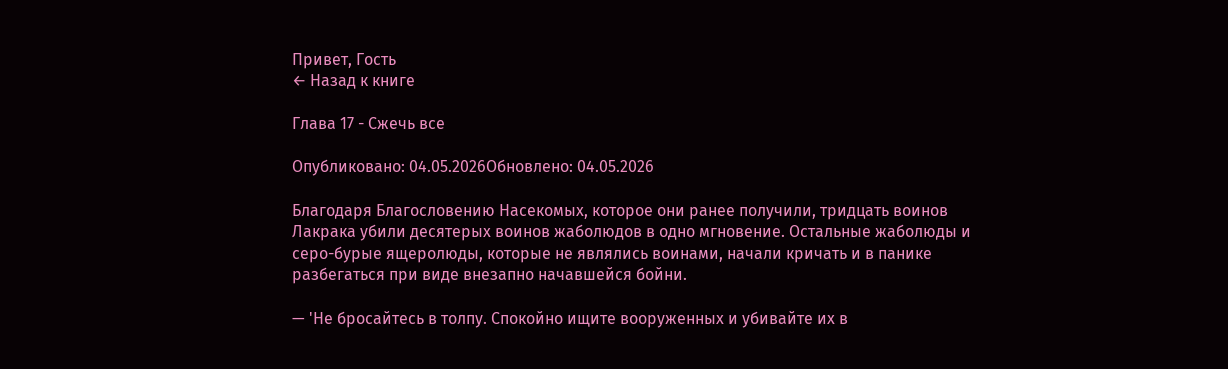Привет, Гость
← Назад к книге

Глава 17 - Сжечь все

Опубликовано: 04.05.2026Обновлено: 04.05.2026

Благодаря Благословению Насекомых, которое они ранее получили, тридцать воинов Лакрака убили десятерых воинов жаболюдов в одно мгновение. Остальные жаболюды и серо-бурые ящеролюды, которые не являлись воинами, начали кричать и в панике разбегаться при виде внезапно начавшейся бойни.

— 'Не бросайтесь в толпу. Спокойно ищите вооруженных и убивайте их в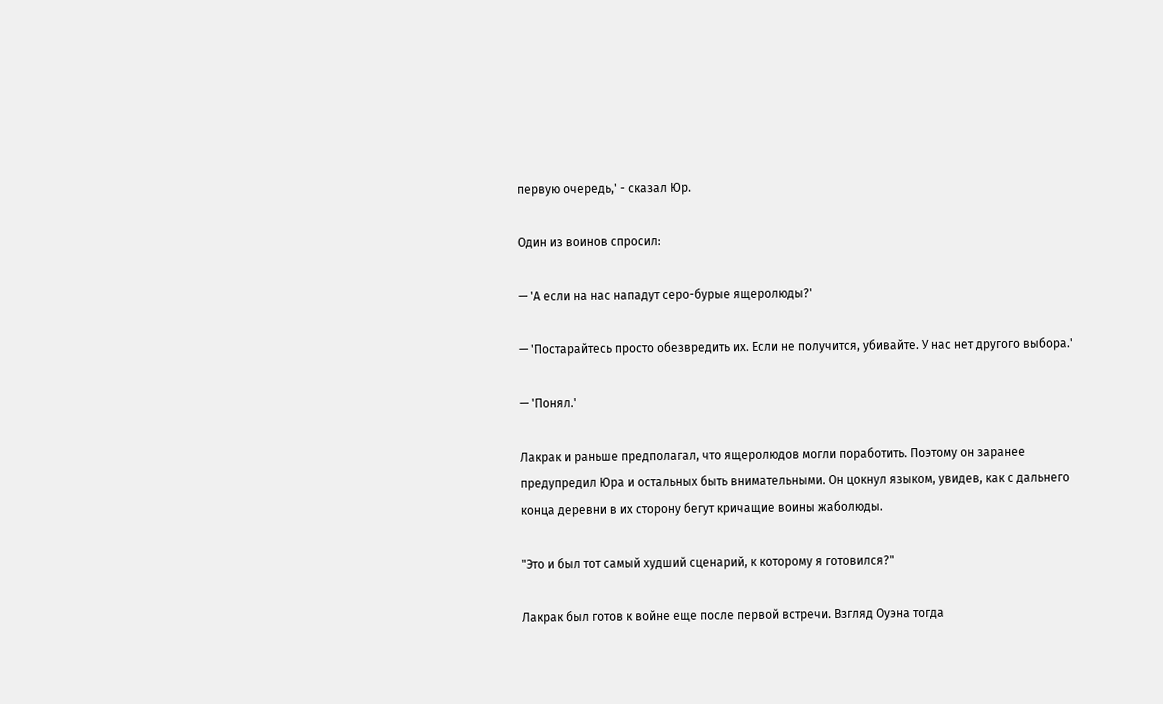первую очередь,' - сказал Юр.

Один из воинов спросил:

— 'А если на нас нападут серо-бурые ящеролюды?'

— 'Постарайтесь просто обезвредить их. Если не получится, убивайте. У нас нет другого выбора.'

— 'Понял.'

Лакрак и раньше предполагал, что ящеролюдов могли поработить. Поэтому он заранее предупредил Юра и остальных быть внимательными. Он цокнул языком, увидев, как с дальнего конца деревни в их сторону бегут кричащие воины жаболюды.

"Это и был тот самый худший сценарий, к которому я готовился?"

Лакрак был готов к войне еще после первой встречи. Взгляд Оуэна тогда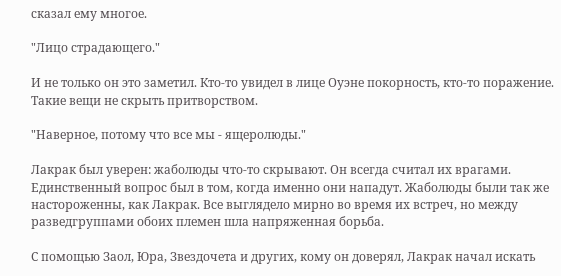сказал ему многое.

"Лицо страдающего."

И не только он это заметил. Кто-то увидел в лице Оуэне покорность, кто-то поражение. Такие вещи не скрыть притворством.

"Наверное, потому что все мы - ящеролюды."

Лакрак был уверен: жаболюды что-то скрывают. Он всегда считал их врагами. Единственный вопрос был в том, когда именно они нападут. Жаболюды были так же настороженны, как Лакрак. Все выглядело мирно во время их встреч, но между разведгруппами обоих племен шла напряженная борьба.

С помощью Заол, Юра, Звездочета и других, кому он доверял, Лакрак начал искать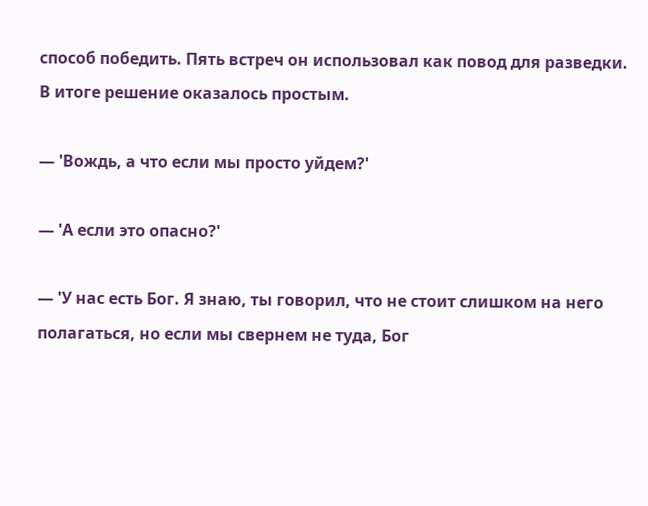способ победить. Пять встреч он использовал как повод для разведки. В итоге решение оказалось простым.

— 'Вождь, а что если мы просто уйдем?'

— 'А если это опасно?'

— 'У нас есть Бог. Я знаю, ты говорил, что не стоит слишком на него полагаться, но если мы свернем не туда, Бог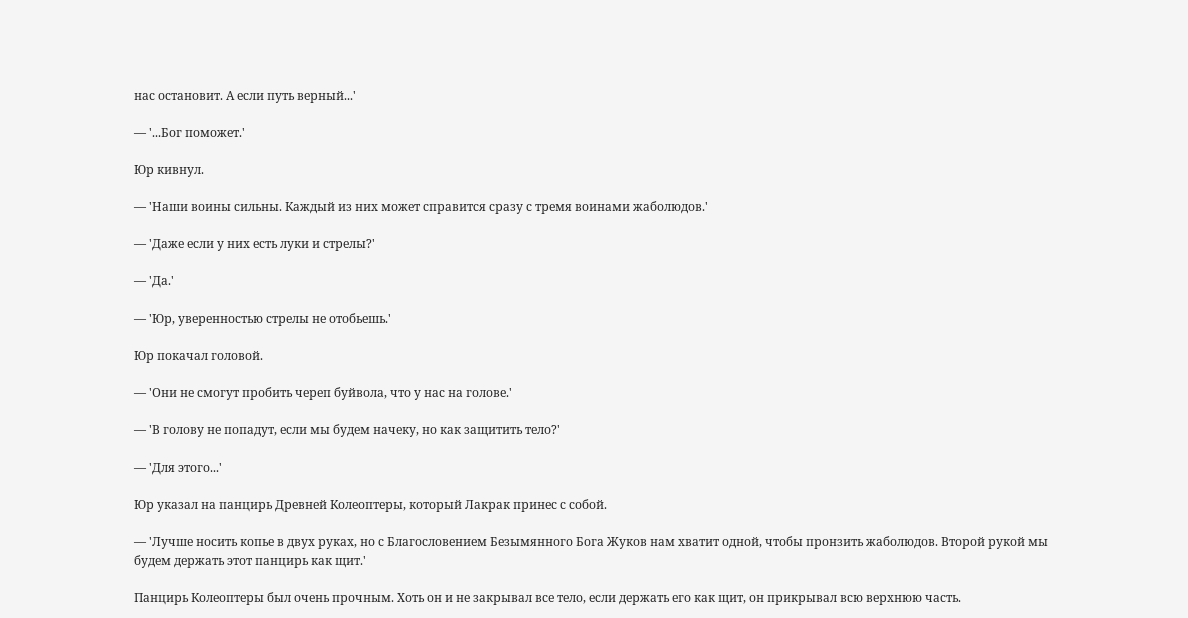нас остановит. А если путь верный...'

— '...Бог поможет.'

Юр кивнул.

— 'Наши воины сильны. Каждый из них может справится сразу с тремя воинами жаболюдов.'

— 'Даже если у них есть луки и стрелы?'

— 'Да.'

— 'Юр, уверенностью стрелы не отобьешь.'

Юр покачал головой.

— 'Они не смогут пробить череп буйвола, что у нас на голове.'

— 'В голову не попадут, если мы будем начеку, но как защитить тело?'

— 'Для этого...'

Юр указал на панцирь Древней Колеоптеры, который Лакрак принес с собой.

— 'Лучше носить копье в двух руках, но с Благословением Безымянного Бога Жуков нам хватит одной, чтобы пронзить жаболюдов. Второй рукой мы будем держать этот панцирь как щит.'

Панцирь Колеоптеры был очень прочным. Хоть он и не закрывал все тело, если держать его как щит, он прикрывал всю верхнюю часть.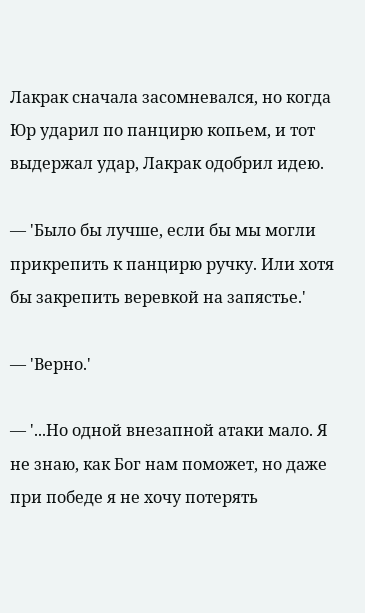Лакрак сначала засомневался, но когда Юр ударил по панцирю копьем, и тот выдержал удар, Лакрак одобрил идею.

— 'Было бы лучше, если бы мы могли прикрепить к панцирю ручку. Или хотя бы закрепить веревкой на запястье.'

— 'Верно.'

— '...Но одной внезапной атаки мало. Я не знаю, как Бог нам поможет, но даже при победе я не хочу потерять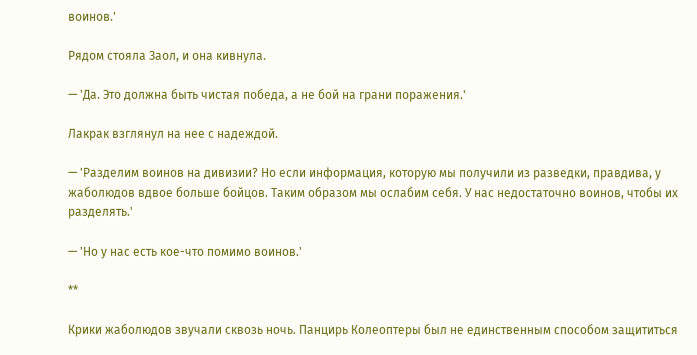воинов.'

Рядом стояла Заол, и она кивнула.

— 'Да. Это должна быть чистая победа, а не бой на грани поражения.'

Лакрак взглянул на нее с надеждой.

— 'Разделим воинов на дивизии? Но если информация, которую мы получили из разведки, правдива, у жаболюдов вдвое больше бойцов. Таким образом мы ослабим себя. У нас недостаточно воинов, чтобы их разделять.'

— 'Но у нас есть кое-что помимо воинов.'

**

Крики жаболюдов звучали сквозь ночь. Панцирь Колеоптеры был не единственным способом защититься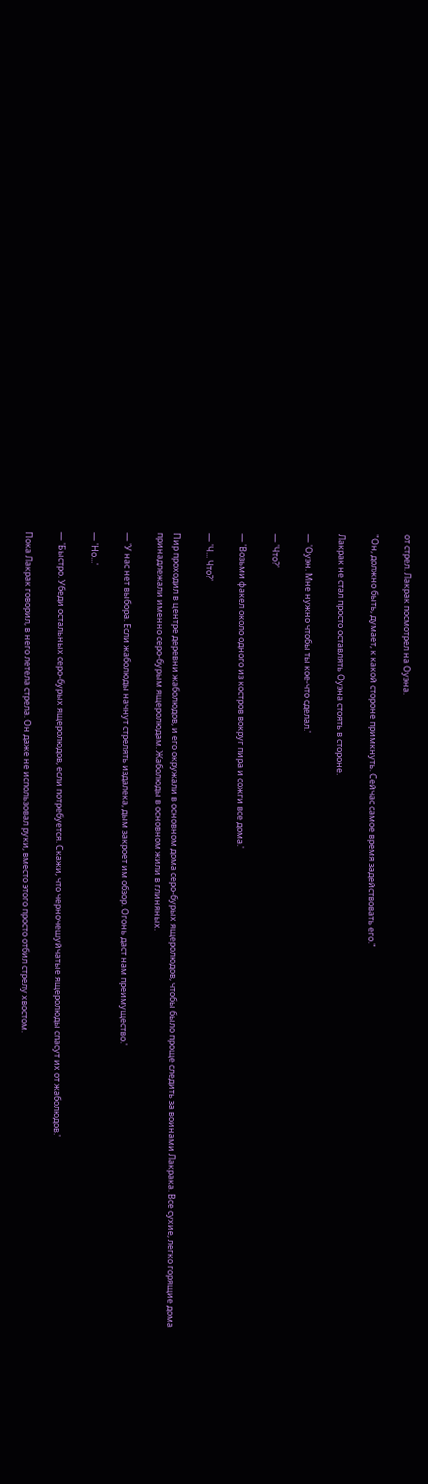от стрел. Лакрак посмотрел на Оуэна.

"Он, должно быть, думает, к какой стороне примкнуть. Сейчас самое время задействовать его."

Лакрак не стал просто оставлять Оуэна стоять в стороне.

— 'Оуэн. Мне нужно чтобы ты кое-что сделал.'

— 'Что?'

— 'Возьми факел около одного из костров вокруг пира и сожги все дома.'

— 'Ч... Что?'

Пир проходил в центре деревни жаболюдов, и его окружали в основном дома серо-бурых ящеролюдов, чтобы было проще следить за воинами Лакрака. Все сухие, легко горящие дома принадлежали именно серо-бурым ящеролюдам. Жаболюды в основном жили в глиняных.

— 'У нас нет выбора. Если жаболюды начнут стрелять издалека, дым закроет им обзор. Огонь даст нам преимущество.'

— 'Но...'

— 'Быстро. Убеди остальных серо-бурых ящеролюдов, если потребуется. Скажи, что черночешуйчатые ящеролюды спасут их от жаболюдов.'

Пока Лакрак говорил, в него летела стрела. Он даже не использовал руки, вместо этого просто отбил стрелу хвостом.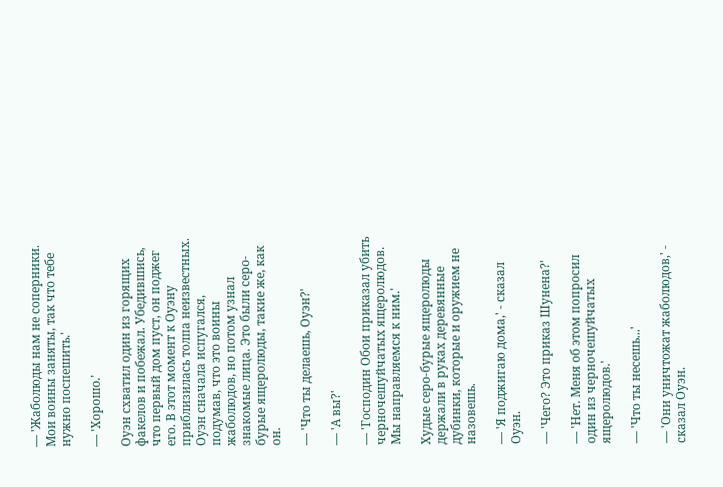— 'Жаболюды нам не соперники. Мои воины заняты, так что тебе нужно поспешить.'

— 'Хорошо.'

Оуэн схватил один из горящих факелов и побежал. Убедившись, что первый дом пуст, он поджег его. В этот момент к Оуэну приблизилась толпа неизвестных. Оуэн сначала испугался, подумав, что это воины жаболюдов, но потом узнал знакомые лица. Это были серо-бурые ящеролюды, такие же, как он.

— 'Что ты делаешь, Оуэн?'

— 'А вы?'

— 'Господин Обои приказал убить черночешуйчатых ящеролюдов. Мы направляемся к ним.'

Худые серо-бурые ящеролюды держали в руках деревянные дубинки, которые и оружием не назовешь.

— 'Я поджигаю дома,' - сказал Оуэн.

— 'Чего? Это приказ Шунена?'

— 'Нет. Меня об этом попросил один из черночешуйчатых ящеролюдов.'

— 'Что ты несешь...'

— 'Они уничтожат жаболюдов,' - сказал Оуэн.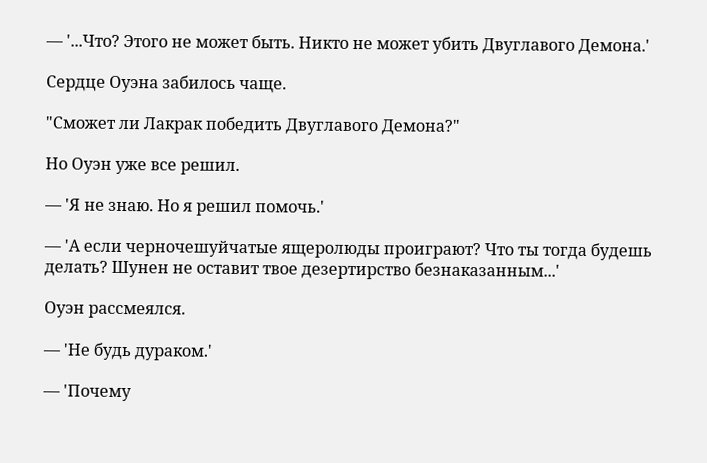— '...Что? Этого не может быть. Никто не может убить Двуглавого Демона.'

Сердце Оуэна забилось чаще.

"Сможет ли Лакрак победить Двуглавого Демона?"

Но Оуэн уже все решил.

— 'Я не знаю. Но я решил помочь.'

— 'А если черночешуйчатые ящеролюды проиграют? Что ты тогда будешь делать? Шунен не оставит твое дезертирство безнаказанным...'

Оуэн рассмеялся.

— 'Не будь дураком.'

— 'Почему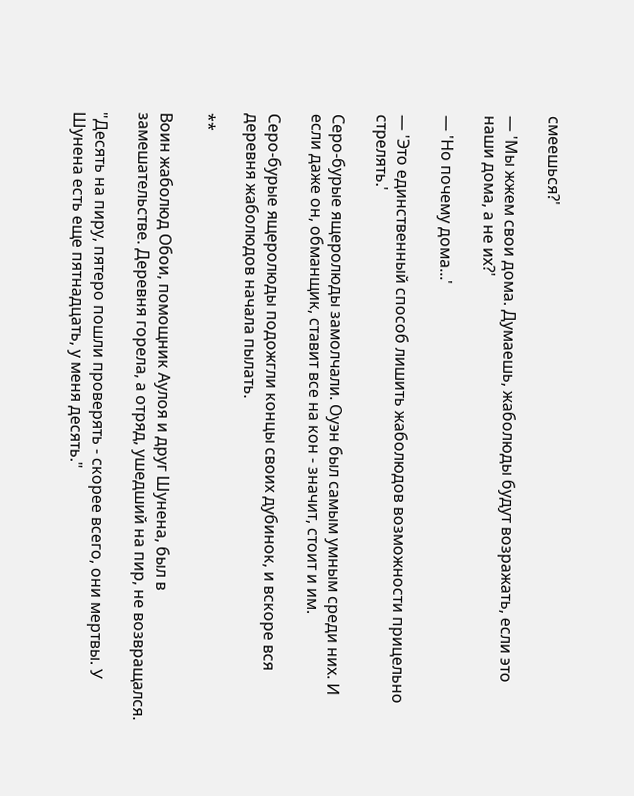смеешься?'

— 'Мы жжем свои дома. Думаешь, жаболюды будут возражать, если это наши дома, а не их?'

— 'Но почему дома...'

— 'Это единственный способ лишить жаболюдов возможности прицельно стрелять.'

Серо-бурые ящеролюды замолчали. Оуэн был самым умным среди них. И если даже он, обманщик, ставит все на кон - значит, стоит и им.

Серо-бурые ящеролюды подожгли концы своих дубинок, и вскоре вся деревня жаболюдов начала пылать.

**

Воин жаболюд Обои, помощник Аулоя и друг Шунена, был в замешательстве. Деревня горела, а отряд, ушедший на пир, не возвращался.

"Десять на пиру, пятеро пошли проверять - скорее всего, они мертвы. У Шунена есть еще пятнадцать, у меня десять."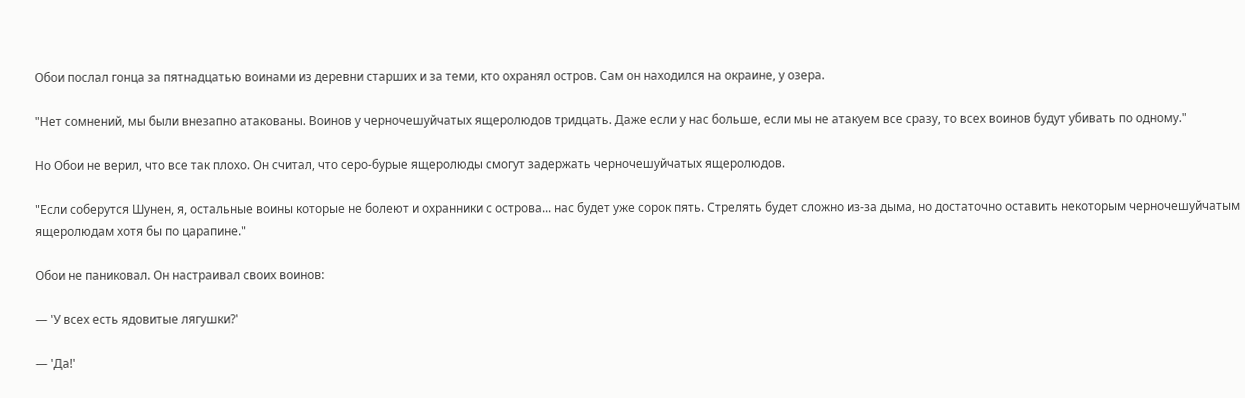Обои послал гонца за пятнадцатью воинами из деревни старших и за теми, кто охранял остров. Сам он находился на окраине, у озера.

"Нет сомнений, мы были внезапно атакованы. Воинов у черночешуйчатых ящеролюдов тридцать. Даже если у нас больше, если мы не атакуем все сразу, то всех воинов будут убивать по одному."

Но Обои не верил, что все так плохо. Он считал, что серо-бурые ящеролюды смогут задержать черночешуйчатых ящеролюдов.

"Если соберутся Шунен, я, остальные воины которые не болеют и охранники с острова... нас будет уже сорок пять. Стрелять будет сложно из-за дыма, но достаточно оставить некоторым черночешуйчатым ящеролюдам хотя бы по царапине."

Обои не паниковал. Он настраивал своих воинов:

— 'У всех есть ядовитые лягушки?'

— 'Да!'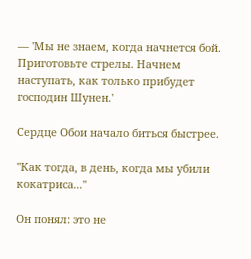— 'Мы не знаем, когда начнется бой. Приготовьте стрелы. Начнем наступать, как только прибудет господин Шунен.'

Сердце Обои начало биться быстрее.

"Как тогда, в день, когда мы убили кокатриса..."

Он понял: это не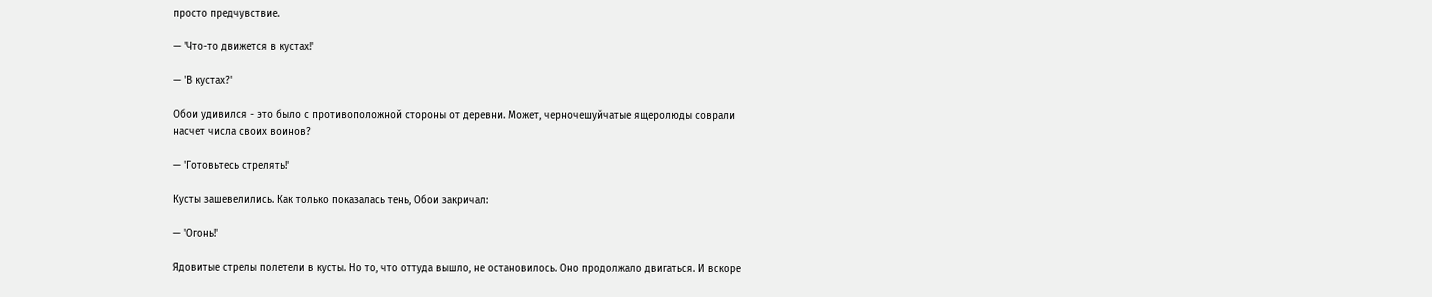просто предчувствие.

— 'Что-то движется в кустах!'

— 'В кустах?'

Обои удивился - это было с противоположной стороны от деревни. Может, черночешуйчатые ящеролюды соврали насчет числа своих воинов?

— 'Готовьтесь стрелять!'

Кусты зашевелились. Как только показалась тень, Обои закричал:

— 'Огонь!'

Ядовитые стрелы полетели в кусты. Но то, что оттуда вышло, не остановилось. Оно продолжало двигаться. И вскоре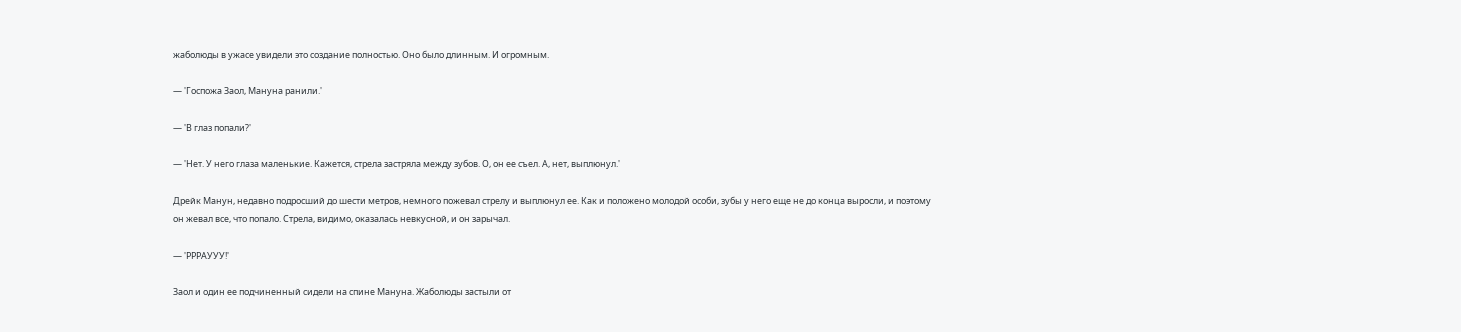жаболюды в ужасе увидели это создание полностью. Оно было длинным. И огромным.

— 'Госпожа Заол, Мануна ранили.'

— 'В глаз попали?'

— 'Нет. У него глаза маленькие. Кажется, стрела застряла между зубов. О, он ее съел. А, нет, выплюнул.'

Дрейк Манун, недавно подросший до шести метров, немного пожевал стрелу и выплюнул ее. Как и положено молодой особи, зубы у него еще не до конца выросли, и поэтому он жевал все, что попало. Стрела, видимо, оказалась невкусной, и он зарычал.

— 'РРРАУУУ!'

Заол и один ее подчиненный сидели на спине Мануна. Жаболюды застыли от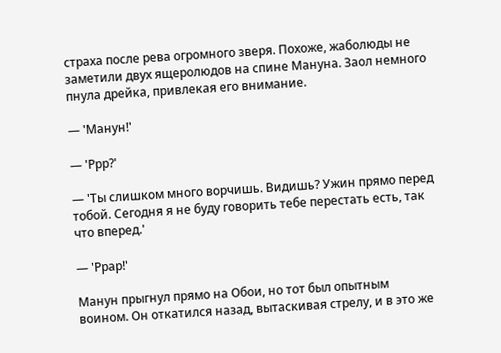страха после рева огромного зверя. Похоже, жаболюды не заметили двух ящеролюдов на спине Мануна. Заол немного пнула дрейка, привлекая его внимание.

— 'Манун!'

— 'Ррр?'

— 'Ты слишком много ворчишь. Видишь? Ужин прямо перед тобой. Сегодня я не буду говорить тебе перестать есть, так что вперед.'

— 'Ррар!'

Манун прыгнул прямо на Обои, но тот был опытным воином. Он откатился назад, вытаскивая стрелу, и в это же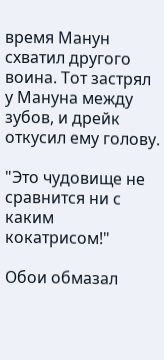время Манун схватил другого воина. Тот застрял у Мануна между зубов, и дрейк откусил ему голову.

"Это чудовище не сравнится ни с каким кокатрисом!"

Обои обмазал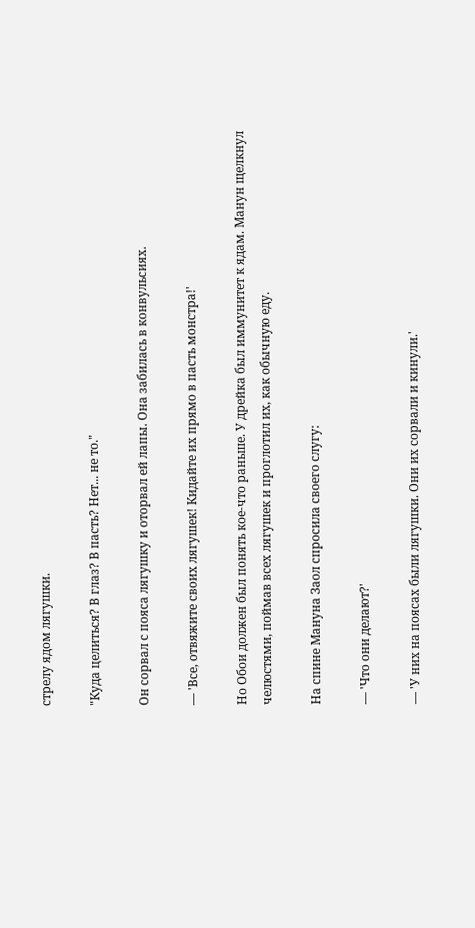стрелу ядом лягушки.

"Куда целиться? В глаз? В пасть? Нет... не то."

Он сорвал с пояса лягушку и оторвал ей лапы. Она забилась в конвульсиях.

— 'Все, отвяжите своих лягушек! Кидайте их прямо в пасть монстра!'

Но Обои должен был понять кое-что раньше. У дрейка был иммунитет к ядам. Манун щелкнул челюстями, поймав всех лягушек и проглотил их, как обычную еду.

На спине Мануна Заол спросила своего слугу:

— 'Что они делают?'

— 'У них на поясах были лягушки. Они их сорвали и кинули.'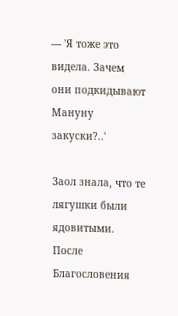— 'Я тоже это видела. Зачем они подкидывают Мануну закуски?..'

Заол знала, что те лягушки были ядовитыми. После Благословения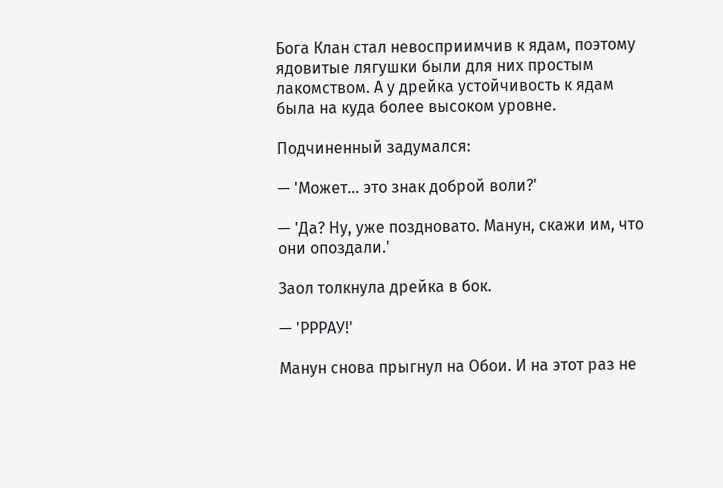Бога Клан стал невосприимчив к ядам, поэтому ядовитые лягушки были для них простым лакомством. А у дрейка устойчивость к ядам была на куда более высоком уровне.

Подчиненный задумался:

— 'Может... это знак доброй воли?'

— 'Да? Ну, уже поздновато. Манун, скажи им, что они опоздали.'

Заол толкнула дрейка в бок.

— 'РРРАУ!'

Манун снова прыгнул на Обои. И на этот раз не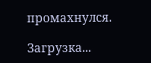промахнулся.

Загрузка...